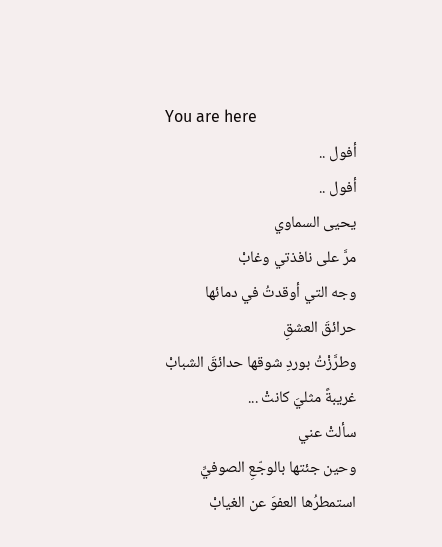You are here
أفول ..
أفول ..
يحيى السماوي
مرَّ على نافذتي وغابْ
وجه التي أوقدتُ في دمائها
حرائقَ العشقِ
وطرَّزْتُ بوردِ شوقها حدائقَ الشبابْ
غريبةً مثليَ كانتْ ...
سألتْ عني
وحين جئتها بالوجّعِ الصوفيِّ
استمطرُها العفوَ عن الغيابْ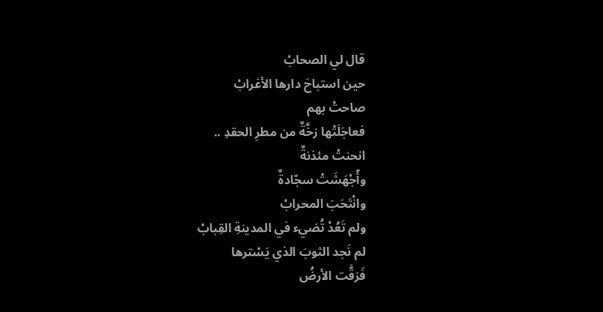قال لي الصحابْ
حين استباحَ دارها الأغرابْ
صاحتْ بهم
فعاجَلَتْها زخَّةٌ من مطرِ الحقدِ ..
انحنتْ مئذنةٌ
وأّجْهَشَتْ سجّادةٌ
وانْتَحَبَ المحرابْ
ولم تَعُدْ تُضيء في المدينةِ القِبابْ
لم نَجد الثوبَ الذي يَسْترها
فَرَقَّت الأرضُ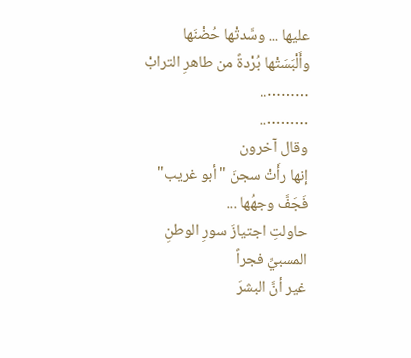عليها ... وسَّدتْها حُضْنَها
وأَلْبَسَتْها بُرْدةً من طاهرِ الترابْ
………..
………..
وقال آخرون
إنها رأَتْ سجنَ "أبو غريب"
فَجَفَّ وجهُها ...
حاولتِ اجتيازَ سورِ الوطنِ المسبيِّ فجراً
غير أنَّ البشرَ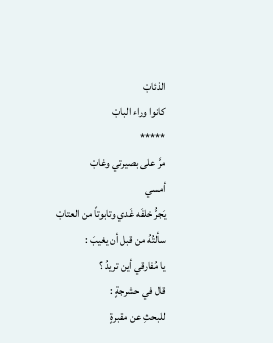الذئابْ
كانوا وراء البابْ
*****
مرَّ على بصيرتي وغابْ
أمسي
يَجرُّ خلفَه غَدي وتابوتاً من العتابْ
سألتُهُ من قبل أن يغيبَ :
يا مُفارقي أين تريدُ ؟
قال في حشرجةٍ :
للبحثِ عن مقبرةٍ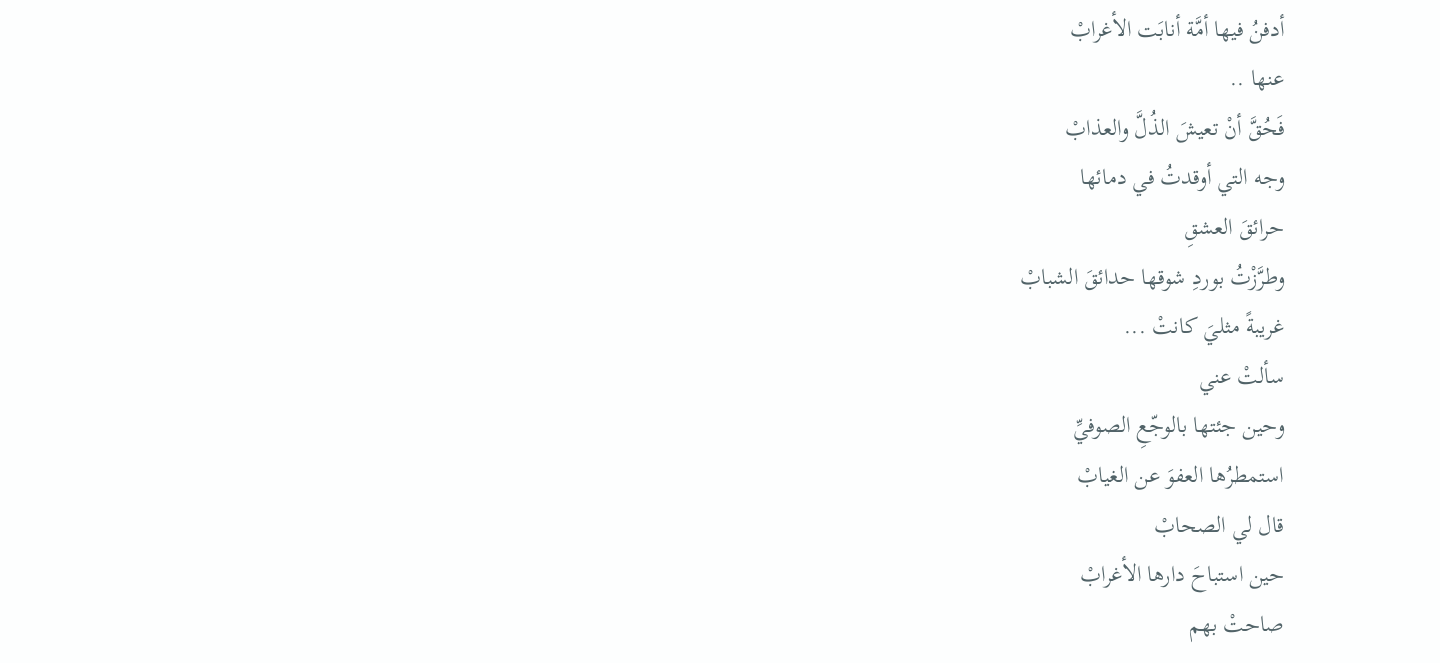أدفنُ فيها أمَّة أنابَت الأغرابْ
عنها ..
فَحُقَّ أنْ تعيشَ الذُلَّ والعذابْ
وجه التي أوقدتُ في دمائها
حرائقَ العشقِ
وطرَّزْتُ بوردِ شوقها حدائقَ الشبابْ
غريبةً مثليَ كانتْ ...
سألتْ عني
وحين جئتها بالوجّعِ الصوفيِّ
استمطرُها العفوَ عن الغيابْ
قال لي الصحابْ
حين استباحَ دارها الأغرابْ
صاحتْ بهم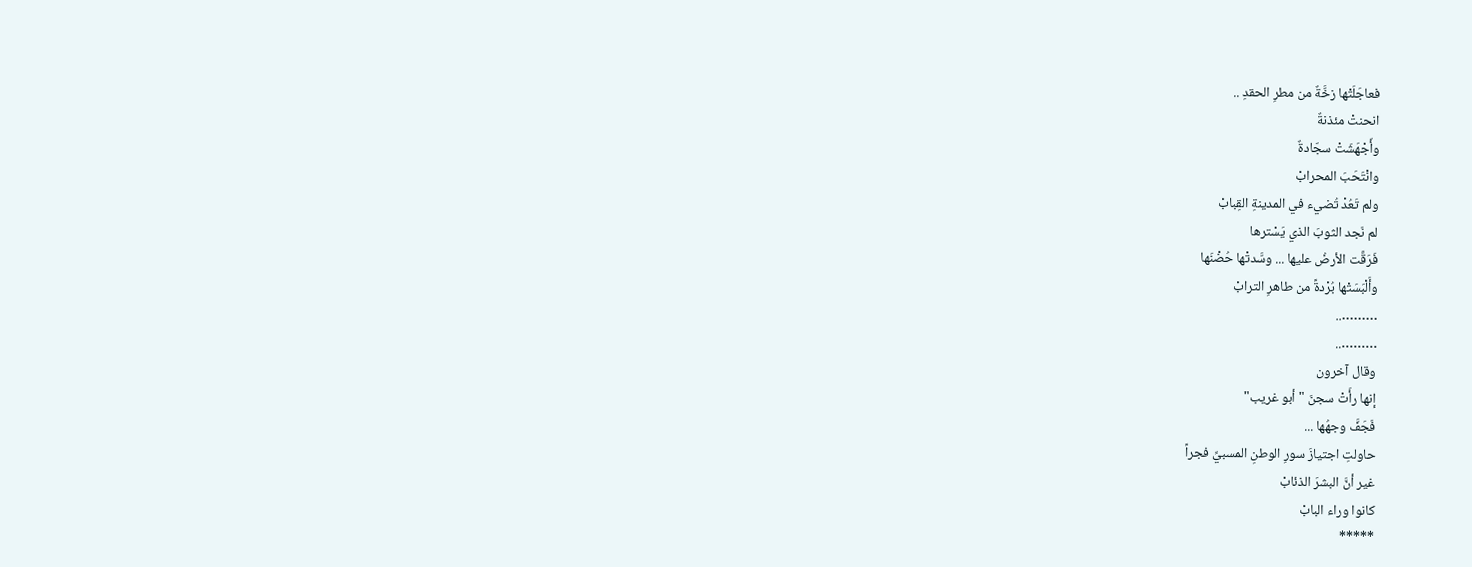فعاجَلَتْها زخَّةٌ من مطرِ الحقدِ ..
انحنتْ مئذنةٌ
وأّجْهَشَتْ سجّادةٌ
وانْتَحَبَ المحرابْ
ولم تَعُدْ تُضيء في المدينةِ القِبابْ
لم نَجد الثوبَ الذي يَسْترها
فَرَقَّت الأرضُ عليها ... وسَّدتْها حُضْنَها
وأَلْبَسَتْها بُرْدةً من طاهرِ الترابْ
………..
………..
وقال آخرون
إنها رأَتْ سجنَ "أبو غريب"
فَجَفَّ وجهُها ...
حاولتِ اجتيازَ سورِ الوطنِ المسبيِّ فجراً
غير أنَّ البشرَ الذئابْ
كانوا وراء البابْ
*****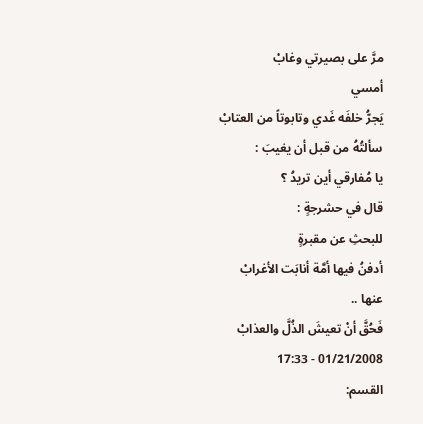مرَّ على بصيرتي وغابْ
أمسي
يَجرُّ خلفَه غَدي وتابوتاً من العتابْ
سألتُهُ من قبل أن يغيبَ :
يا مُفارقي أين تريدُ ؟
قال في حشرجةٍ :
للبحثِ عن مقبرةٍ
أدفنُ فيها أمَّة أنابَت الأغرابْ
عنها ..
فَحُقَّ أنْ تعيشَ الذُلَّ والعذابْ
01/21/2008 - 17:33
القسم: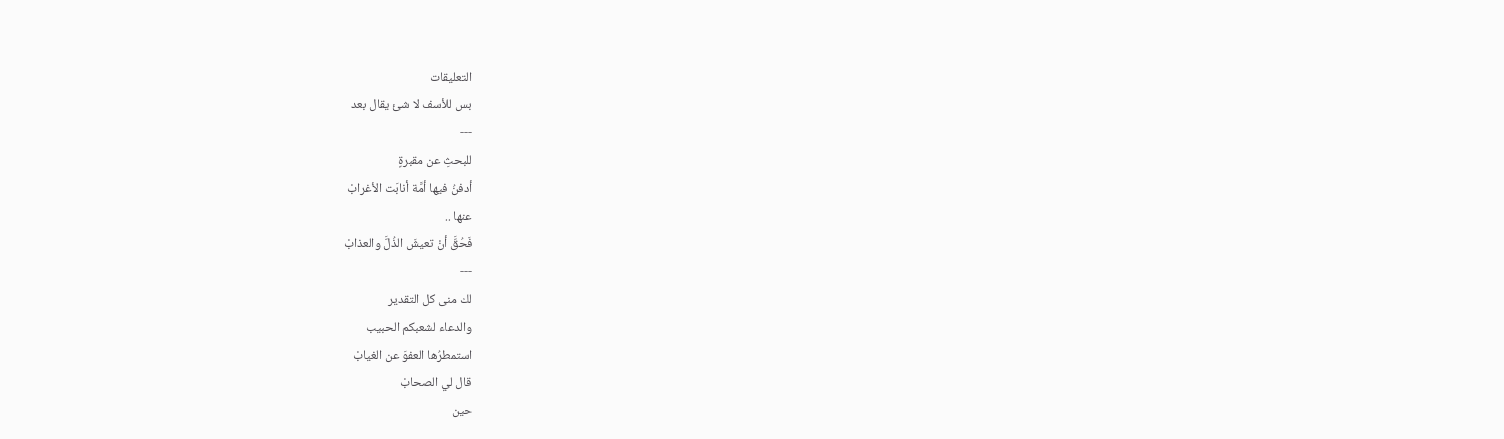التعليقات
بس للأسف لا شئ يقال بعد
---
للبحثِ عن مقبرةٍ
أدفنُ فيها أمَّة أنابَت الأغرابْ
عنها ..
فَحُقَّ أنْ تعيشَ الذُلَّ والعذابْ
---
لك منى كل التقدير
والدعاء لشعبكم الحبيب
استمطرُها العفوَ عن الغيابْ
قال لي الصحابْ
حين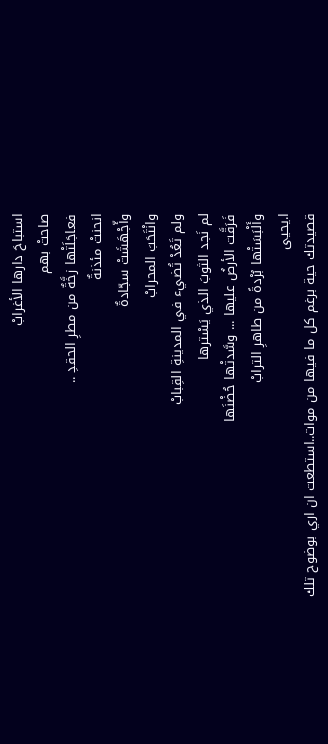استباحَ دارها الأغرابْ
صاحتْ بهم
فعاجَلَتْها زخَّةٌ من مطرِ الحقدِ ..
انحنتْ مئذنةٌ
وأّجْهَشَتْ سجّادةٌ
وانْتَحَبَ المحرابْ
ولم تَعُدْ تُضيء في المدينةِ القِبابْ
لم نَجد الثوبَ الذي يَسْترها
فَرَقَّت الأرضُ عليها ... وسَّدتْها حُضْنَها
وأَلْبَسَتْها بُرْدةً من طاهرِ الترابْ
ا.يحيى
قصيدتك حية برغم كل ما فيها من موات..استطعت ان اري بوضوح تلك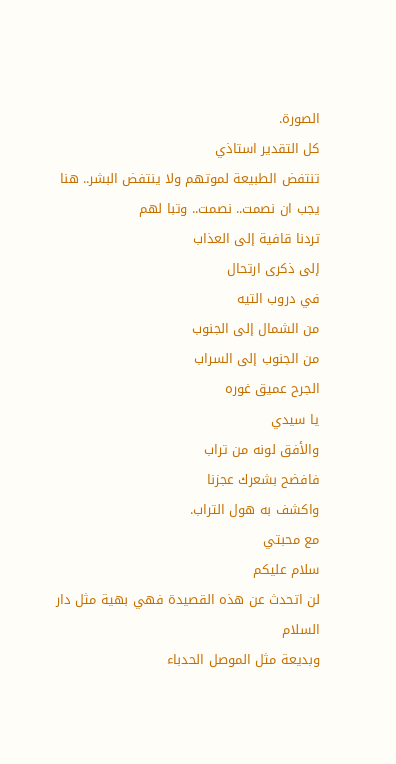الصورة.
كل التقدير استاذي
تنتفض الطبيعة لموتهم ولا ينتفض البشر.. هنا يجب ان نصمت.. نصمت.. وتبا لهم
تردنا قافية إلى العذاب
إلى ذكرى ارتحال
في دروب التيه
من الشمال إلى الجنوب
من الجنوب إلى السراب
الجرح عميق غوره
يا سيدي
والأفق لونه من تراب
فافضح بشعرك عجزنا
واكشف به هول التراب.
مع محبتي
سلام عليكم
لن اتحدث عن هذه القصيدة فهي بهية مثل دار السلام
وبديعة مثل الموصل الحدباء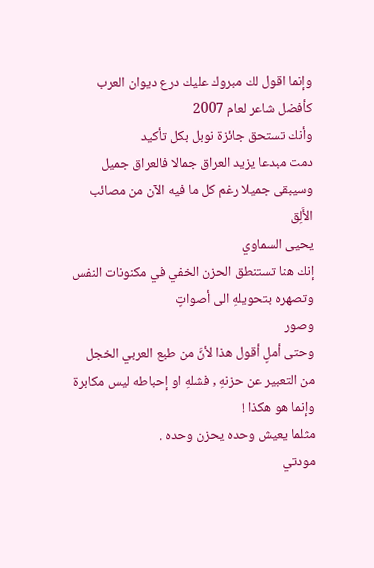وإنما اقول لك مبروك عليك درع ديوان العرب كأفضل شاعر لعام 2007
وأنك تستحق جائزة نوبل بكل تأكيد
دمت مبدعا يزيد العراق جمالا فالعراق جميل وسيبقى جميلا رغم كل ما فيه الآن من مصائب
الأَلِق
يحيى السماوي
إنك هنا تستنطق الحزن الخفي في مكنونات النفس وتصهره بتحويلهِ الى أصواتٍ
وصور
وحتى أملٍ أقول هذا لأنَّ من طبع العربي الخجل من التعبير عن حزنهِ , فشلهِ او إحباطه ليس مكابرة وإنما هو هكذا !
مثلما يعيش وحده يحزن وحده .
مودتي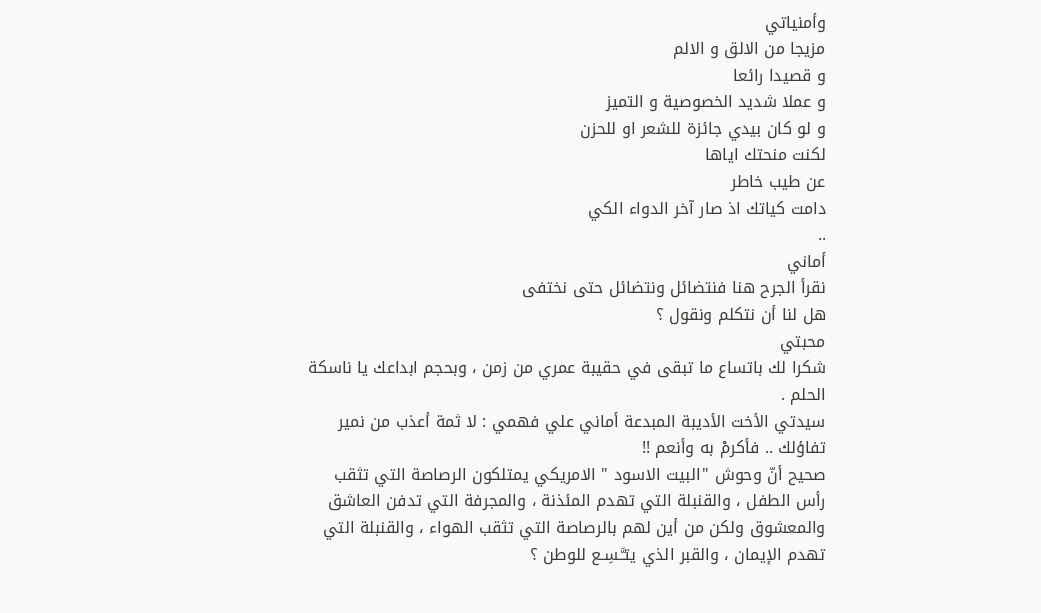وأمنياتي
مزيجا من الالق و الالم
و قصيدا رائعا
و عملا شديد الخصوصية و التميز
و لو كان بيدي جائزة للشعر او للحزن
لكنت منحتك اياها
عن طيب خاطر
دامت كياتك اذ صار آخر الدواء الكي
..
أماني
نقرأ الجرح هنا فنتضائل ونتضائل حتى نختفى
هل لنا أن نتكلم ونقول ؟
محبتي
شكرا لك باتساع ما تبقى في حقيبة عمري من زمن ، وبحجم ابداعك يا ناسكة الحلم .
سيدتي الأخت الأديبة المبدعة أماني علي فهمي : لا ثمة أعذب من نمير تفاؤلك .. فأكرمْ به وأنعم !!
صحيح أنّ وحوش "البيت الاسود " الامريكي يمتلكون الرصاصة التي تثقب رأس الطفل ، والقنبلة التي تهدم المئذنة ، والمجرفة التي تدفن العاشق والمعشوق ولكن من أين لهم بالرصاصة التي تثقب الهواء ، والقنبلة التي تهدم الإيمان ، والقبر الذي يتـَّـسِـع للوطن ؟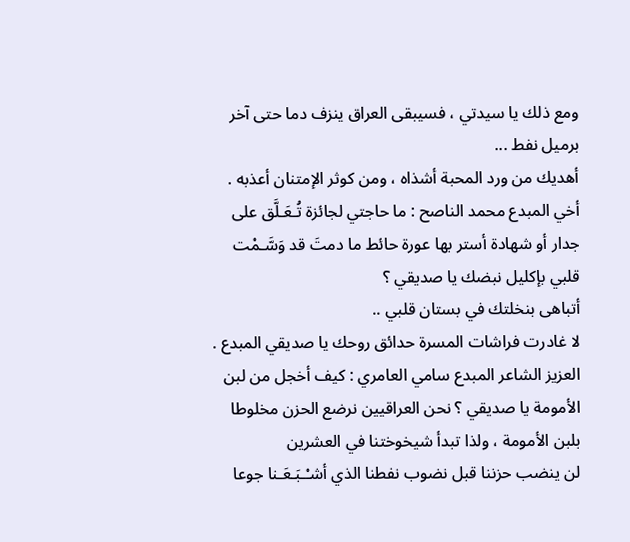ومع ذلك يا سيدتي ، فسيبقى العراق ينزف دما حتى آخر برميل نفط ...
أهديك من ورد المحبة أشذاه ، ومن كوثر الإمتنان أعذبه .
أخي المبدع محمد الناصح : ما حاجتي لجائزة تُـعَـلَّق على جدار أو شهادة أستر بها عورة حائط ما دمتَ قد وَسَّـمْت قلبي بإكليل نبضك يا صديقي ؟
أتباهى بنخلتك في بستان قلبي ..
لا غادرت فراشات المسرة حدائق روحك يا صديقي المبدع .
العزيز الشاعر المبدع سامي العامري : كيف أخجل من لبن الأمومة يا صديقي ؟ نحن العراقيين نرضع الحزن مخلوطا بلبن الأمومة ، ولذا تبدأ شيخوختنا في العشرين
لن ينضب حزننا قبل نضوب نفطنا الذي أشـْـبَـعَـنا جوعا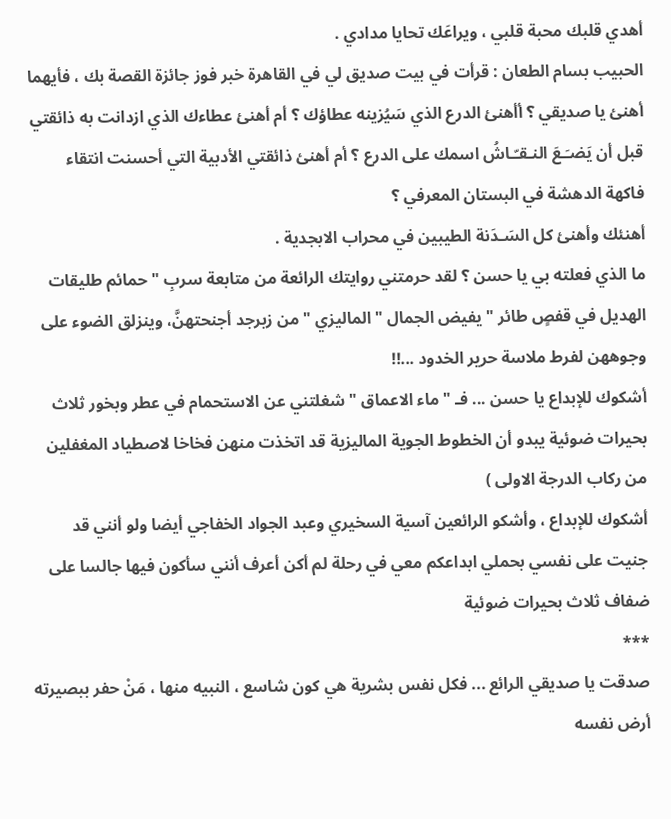أهدي قلبك محبة قلبي ، ويراعَك تحايا مدادي .
الحبيب بسام الطعان : قرأت في بيت صديق لي في القاهرة خبر فوز جائزة القصة بك ، فأيهما أهنئ يا صديقي ؟ أأهنئ الدرع الذي سَيُزينه عطاؤك ؟ أم أهنئ عطاءك الذي ازدانت به ذائقتي قبل أن يَضـَـعَ النـقـّـاشُ اسمك على الدرع ؟ أم أهنئ ذائقتي الأدبية التي أحسنت انتقاء فاكهة الدهشة في البستان المعرفي ؟
أهنئك وأهنئ كل السَـدَنة الطيبين في محراب الابجدية .
ما الذي فعلته بي يا حسن ؟ لقد حرمتني روايتك الرائعة من متابعة سربِ " حمائم طليقات الهديل في قفصٍ طائر " يفيض الجمال " الماليزي " من زبرجد أجنحتهنَّ، وينزلق الضوء على وجوههن لفرط ملاسة حرير الخدود ...!!
أشكوك للإبداع يا حسن ... فـ " ماء الاعماق " شغلتني عن الاستحمام في عطر وبخور ثلاث بحيرات ضوئية يبدو أن الخطوط الجوية الماليزية قد اتخذت منهن فخاخا لاصطياد المغفلين من ركاب الدرجة الاولى )
أشكوك للإبداع ، وأشكو الرائعين آسية السخيري وعبد الجواد الخفاجي أيضا ولو أنني قد جنيت على نفسي بحملي ابداعكم معي في رحلة لم أكن أعرف أنني سأكون فيها جالسا على ضفاف ثلاث بحيرات ضوئية
***
صدقت يا صديقي الرائع ... فكل نفس بشرية هي كون شاسع ، النبيه منها ، مَنْ حفر ببصيرته أرض نفسه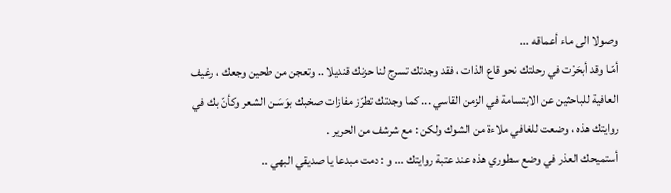وصولا الى ماء أعماقه ...
أمّـا وقد أبحَرْت في رحلتك نحو قاع الذات ، فقد وجدتك تسرج لنا حزنك قنديلا .. وتعجن من طحين وجعك ، رغيف العافية للباحثين عن الابتسامة في الزمن القاسي ... كما وجدتك تطرّز مفازات صخبك بوَسَـن الشعر وكأنّ بك في روايتك هذه ، وضعت للغافي ملاءة من الشوك ولكن : مع شرشف من الحرير .
أستميحك العذر في وضع سطوري هذه عند عتبة روايتك ... و : دمت مبدعا يا صديقي البهي ..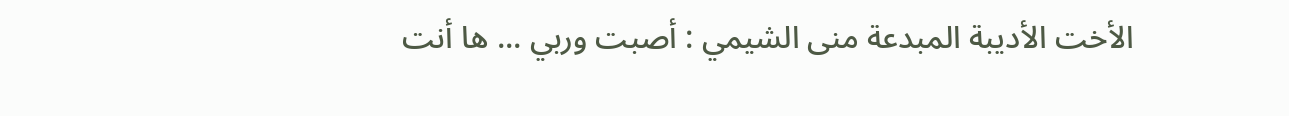الأخت الأديبة المبدعة منى الشيمي : أصبت وربي ... ها أنت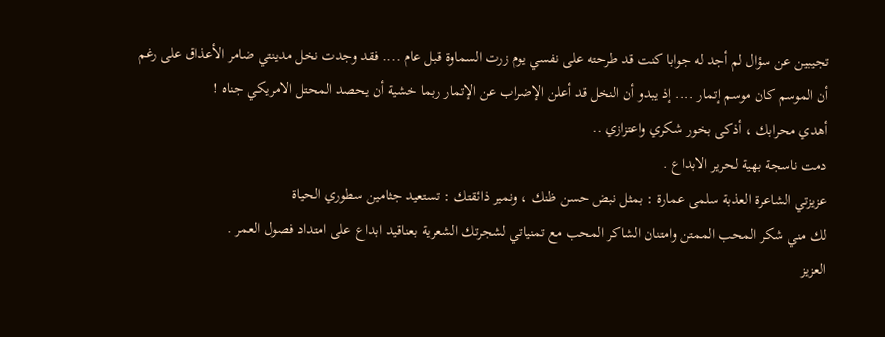تجيبين عن سؤال لم أجد له جوابا كنت قد طرحته على نفسي يوم زرت السماوة قبل عام .... فقد وجدت نخل مدينتي ضامر الأعذاق على رغم أن الموسم كان موسم إتمار .... إذ يبدو أن النخل قد أعلن الإضراب عن الإتمار ربما خشية أن يحصد المحتل الامريكي جناه !
أهدي محرابك ، أذكى بخور شكري واعتزازي ..
دمت ناسجة بهية لحرير الابداع .
عزيزتي الشاعرة العذبة سلمى عمارة : بمثل نبض حسن ظنك ، ونمير ذائقتك : تستعيد جثامين سطوري الحياة
لك مني شكر المحب الممتن وامتنان الشاكر المحب مع تمنياتي لشجرتك الشعرية بعناقيد ابداع على امتداد فصول العمر .
العزيز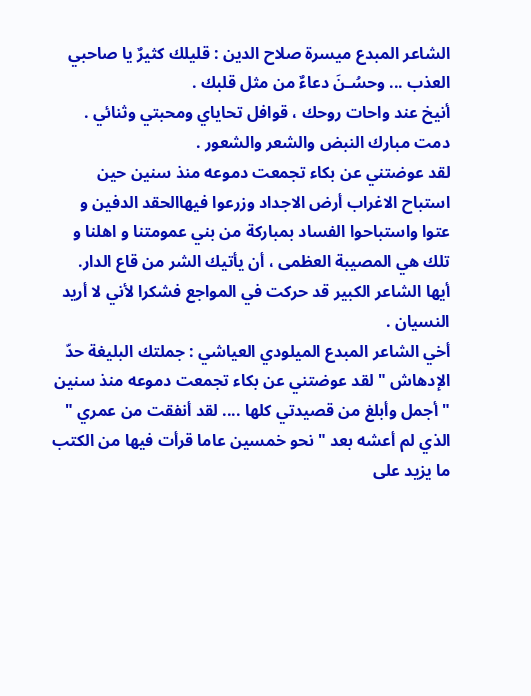الشاعر المبدع ميسرة صلاح الدين : قليلك كثيرٌ يا صاحبي العذب ... وحسُـنَ دعاءٌ من مثل قلبك .
أنيخ عند واحات روحك ، قوافل تحاياي ومحبتي وثنائي .
دمت مبارك النبض والشعر والشعور .
لقد عوضتني عن بكاء تجمعت دموعه منذ سنين حين استباح الاغراب أرض الاجداد وزرعوا فيهاالحقد الدفين و عتوا واستباحوا الفساد بمباركة من بني عمومتنا و اهلنا و تلك هي المصيبة العظمى ، أن يأتيك الشر من قاع الدار.
أيها الشاعر الكبير قد حركت في المواجع فشكرا لأني لا أريد النسيان .
أخي الشاعر المبدع الميلودي العياشي : جملتك البليغة حدّ الإدهاش " لقد عوضتني عن بكاء تجمعت دموعه منذ سنين " أجمل وأبلغ من قصيدتي كلها .... لقد أنفقت من عمري " الذي لم أعشه بعد " نحو خمسين عاما قرأت فيها من الكتب ما يزيد على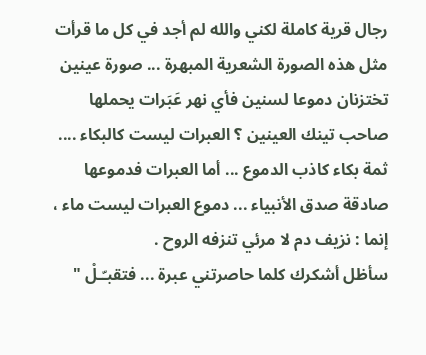رجال قرية كاملة لكني والله لم أجد في كل ما قرأت مثل هذه الصورة الشعرية المبهرة ... صورة عينين تختزنان دموعا لسنين فأي نهر عَبَرات يحملها صاحب تينك العينين ؟ العبرات ليست كالبكاء .... ثمة بكاء كاذب الدموع ... أما العبرات فدموعها صادقة صدق الأنبياء ... دموع العبرات ليست ماء ، إنما : نزيف دم لا مرئي تنزفه الروح .
سأظل أشكرك كلما حاصرتني عبرة ... فتقبـّـلْ "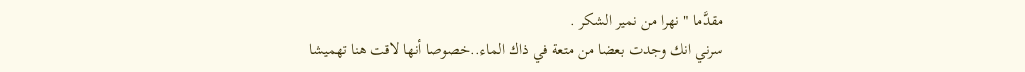مقدَّما " نهرا من نمير الشكر .
سرني انك وجدت بعضا من متعة في ذاك الماء..خصوصا أنها لاقت هنا تهميشا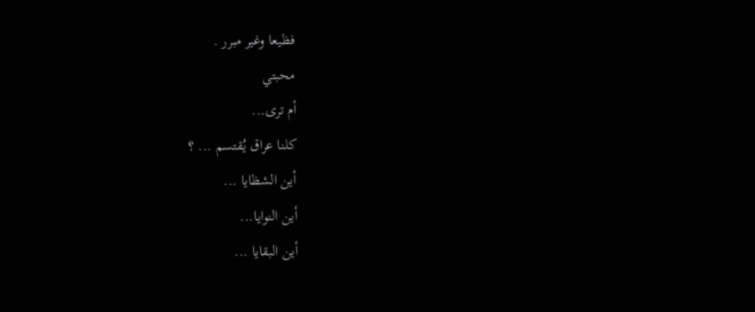فظيعا وغير مبرر .
محبتي
أم ترى...
كلنا عراق يُقتسم ... ؟
أين الشظايا ...
أين النوايا...
أين البقايا ...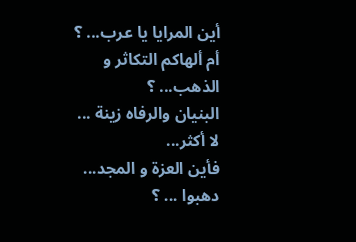أين المرايا يا عرب... ؟
أم ألهاكم التكاثر و الذهب... ؟
البنيان والرفاه زينة ...
لا أكثر...
فأين العزة و المجد...
دهبوا ... ؟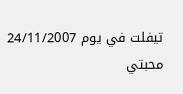تيفلت في يوم 24/11/2007
محبتي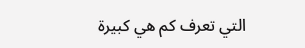التي تعرف كم هي كبيرة